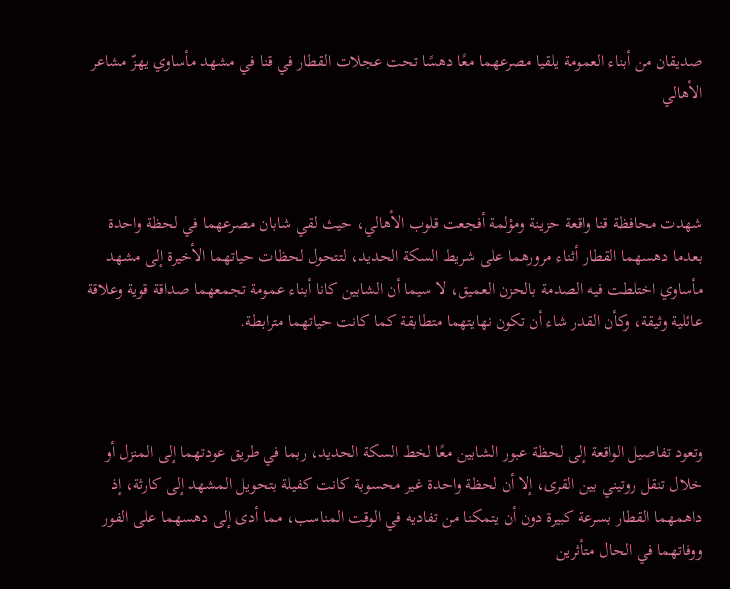صديقان من أبناء العمومة يلقيا مصرعهما معًا دهسًا تحت عجلات القطار في قنا في مشهد مأساوي يهزّ مشاعر الأهالي



شهدت محافظة قنا واقعة حزينة ومؤلمة أفجعت قلوب الأهالي، حيث لقي شابان مصرعهما في لحظة واحدة بعدما دهسهما القطار أثناء مرورهما على شريط السكة الحديد، لتتحول لحظات حياتهما الأخيرة إلى مشهد مأساوي اختلطت فيه الصدمة بالحزن العميق، لا سيما أن الشابين كانا أبناء عمومة تجمعهما صداقة قوية وعلاقة عائلية وثيقة، وكأن القدر شاء أن تكون نهايتهما متطابقة كما كانت حياتهما مترابطة.



وتعود تفاصيل الواقعة إلى لحظة عبور الشابين معًا لخط السكة الحديد، ربما في طريق عودتهما إلى المنزل أو خلال تنقل روتيني بين القرى، إلا أن لحظة واحدة غير محسوبة كانت كفيلة بتحويل المشهد إلى كارثة، إذ داهمهما القطار بسرعة كبيرة دون أن يتمكنا من تفاديه في الوقت المناسب، مما أدى إلى دهسهما على الفور ووفاتهما في الحال متأثرين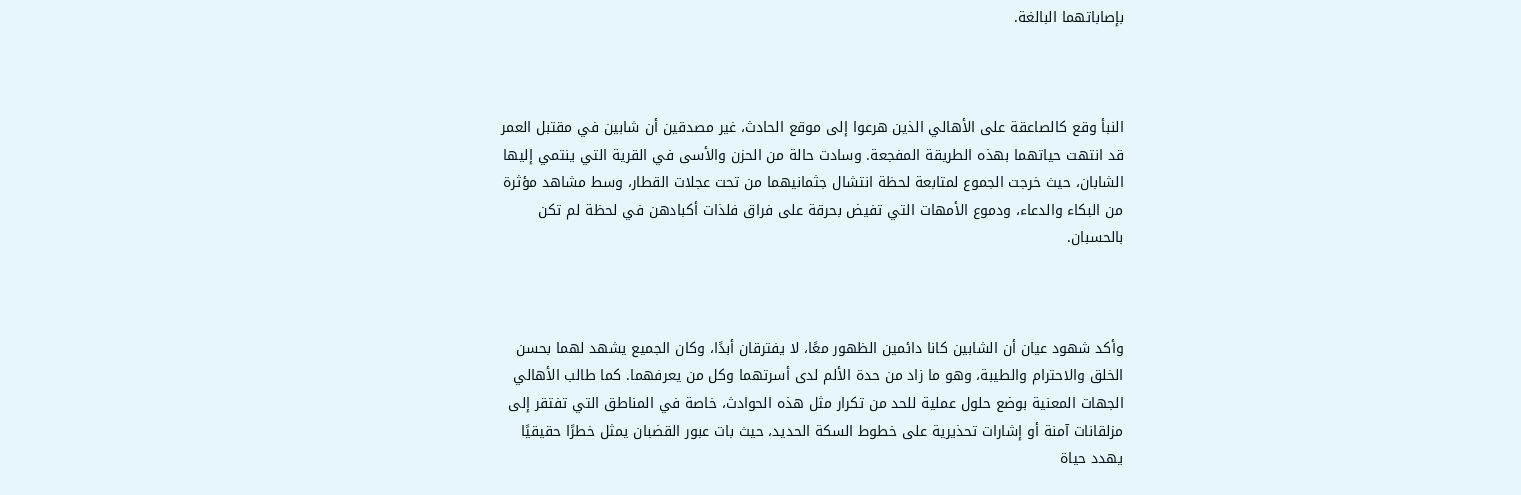بإصاباتهما البالغة.



النبأ وقع كالصاعقة على الأهالي الذين هرعوا إلى موقع الحادث، غير مصدقين أن شابين في مقتبل العمر قد انتهت حياتهما بهذه الطريقة المفجعة. وسادت حالة من الحزن والأسى في القرية التي ينتمي إليها الشابان، حيث خرجت الجموع لمتابعة لحظة انتشال جثمانيهما من تحت عجلات القطار، وسط مشاهد مؤثرة من البكاء والدعاء، ودموع الأمهات التي تفيض بحرقة على فراق فلذات أكبادهن في لحظة لم تكن بالحسبان.



وأكد شهود عيان أن الشابين كانا دائمين الظهور معًا، لا يفترقان أبدًا، وكان الجميع يشهد لهما بحسن الخلق والاحترام والطيبة، وهو ما زاد من حدة الألم لدى أسرتهما وكل من يعرفهما. كما طالب الأهالي الجهات المعنية بوضع حلول عملية للحد من تكرار مثل هذه الحوادث، خاصة في المناطق التي تفتقر إلى مزلقانات آمنة أو إشارات تحذيرية على خطوط السكة الحديد، حيث بات عبور القضبان يمثل خطرًا حقيقيًا يهدد حياة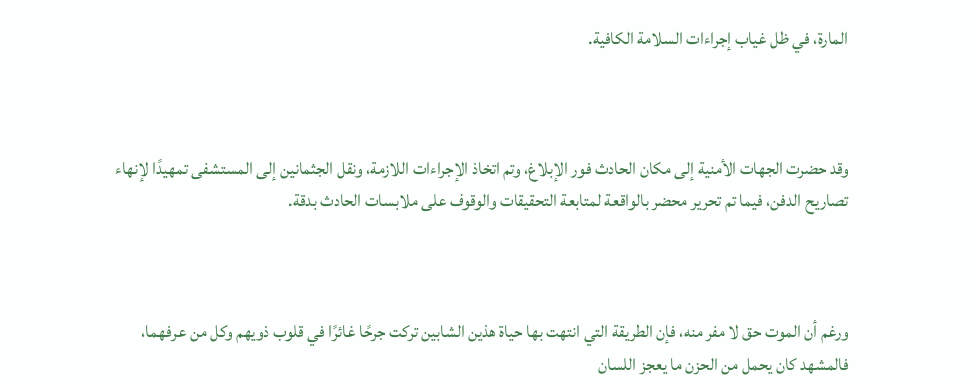المارة، في ظل غياب إجراءات السلامة الكافية.



وقد حضرت الجهات الأمنية إلى مكان الحادث فور الإبلاغ، وتم اتخاذ الإجراءات اللازمة، ونقل الجثمانين إلى المستشفى تمهيدًا لإنهاء تصاريح الدفن، فيما تم تحرير محضر بالواقعة لمتابعة التحقيقات والوقوف على ملابسات الحادث بدقة.



ورغم أن الموت حق لا مفر منه، فإن الطريقة التي انتهت بها حياة هذين الشابين تركت جرحًا غائرًا في قلوب ذويهم وكل من عرفهما، فالمشهد كان يحمل من الحزن ما يعجز اللسان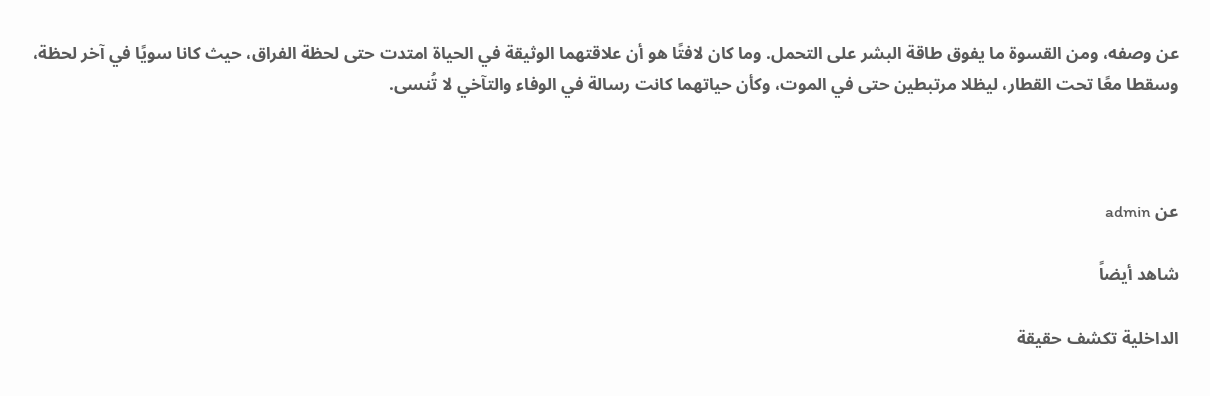عن وصفه، ومن القسوة ما يفوق طاقة البشر على التحمل. وما كان لافتًا هو أن علاقتهما الوثيقة في الحياة امتدت حتى لحظة الفراق، حيث كانا سويًا في آخر لحظة، وسقطا معًا تحت القطار، ليظلا مرتبطين حتى في الموت، وكأن حياتهما كانت رسالة في الوفاء والتآخي لا تُنسى.



عن admin

شاهد أيضاً

الداخلية تكشف حقيقة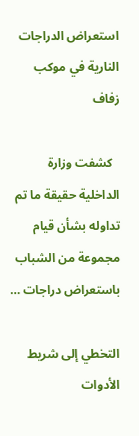استعراض الدراجات النارية في موكب زفاف

  كشفت وزارة الداخلية حقيقة ما تم تداوله بشأن قيام مجموعة من الشباب باستعراض دراجات …

التخطي إلى شريط الأدوات